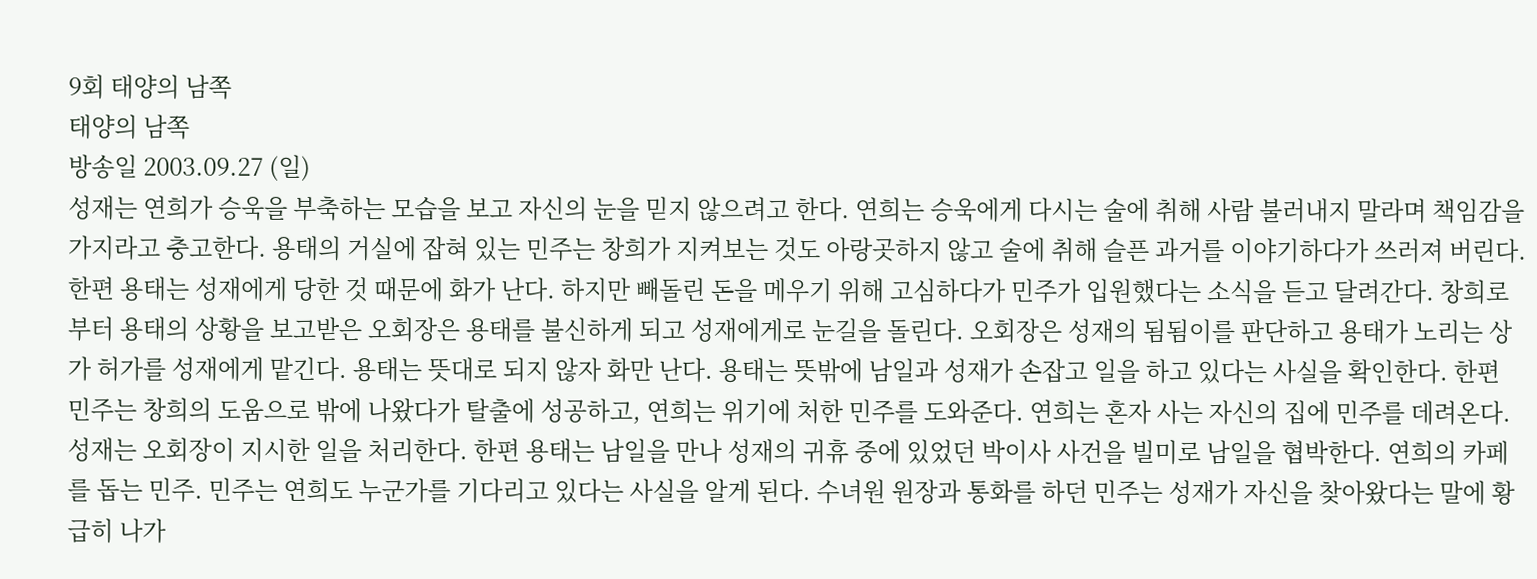9회 태양의 남쪽
태양의 남쪽
방송일 2003.09.27 (일)
성재는 연희가 승욱을 부축하는 모습을 보고 자신의 눈을 믿지 않으려고 한다. 연희는 승욱에게 다시는 술에 취해 사람 불러내지 말라며 책임감을 가지라고 충고한다. 용태의 거실에 잡혀 있는 민주는 창희가 지켜보는 것도 아랑곳하지 않고 술에 취해 슬픈 과거를 이야기하다가 쓰러져 버린다. 한편 용태는 성재에게 당한 것 때문에 화가 난다. 하지만 빼돌린 돈을 메우기 위해 고심하다가 민주가 입원했다는 소식을 듣고 달려간다. 창희로부터 용태의 상황을 보고받은 오회장은 용태를 불신하게 되고 성재에게로 눈길을 돌린다. 오회장은 성재의 됨됨이를 판단하고 용태가 노리는 상가 허가를 성재에게 맡긴다. 용태는 뜻대로 되지 않자 화만 난다. 용태는 뜻밖에 남일과 성재가 손잡고 일을 하고 있다는 사실을 확인한다. 한편 민주는 창희의 도움으로 밖에 나왔다가 탈출에 성공하고, 연희는 위기에 처한 민주를 도와준다. 연희는 혼자 사는 자신의 집에 민주를 데려온다. 성재는 오회장이 지시한 일을 처리한다. 한편 용태는 남일을 만나 성재의 귀휴 중에 있었던 박이사 사건을 빌미로 남일을 협박한다. 연희의 카페를 돕는 민주. 민주는 연희도 누군가를 기다리고 있다는 사실을 알게 된다. 수녀원 원장과 통화를 하던 민주는 성재가 자신을 찾아왔다는 말에 황급히 나가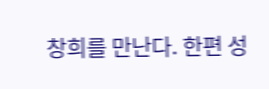창희를 만난다. 한편 성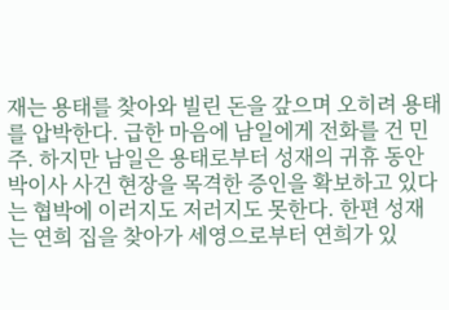재는 용태를 찾아와 빌린 돈을 갚으며 오히려 용태를 압박한다. 급한 마음에 남일에게 전화를 건 민주. 하지만 남일은 용태로부터 성재의 귀휴 동안 박이사 사건 현장을 목격한 증인을 확보하고 있다는 협박에 이러지도 저러지도 못한다. 한편 성재는 연희 집을 찾아가 세영으로부터 연희가 있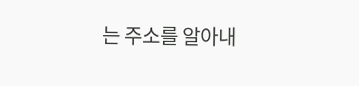는 주소를 알아내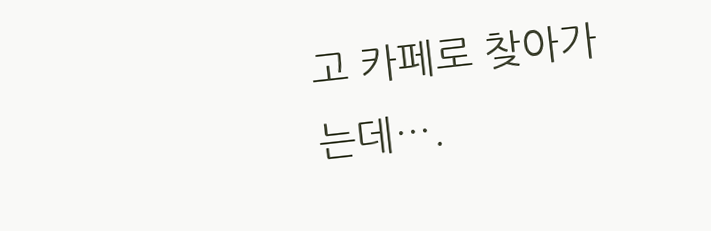고 카페로 찾아가는데….